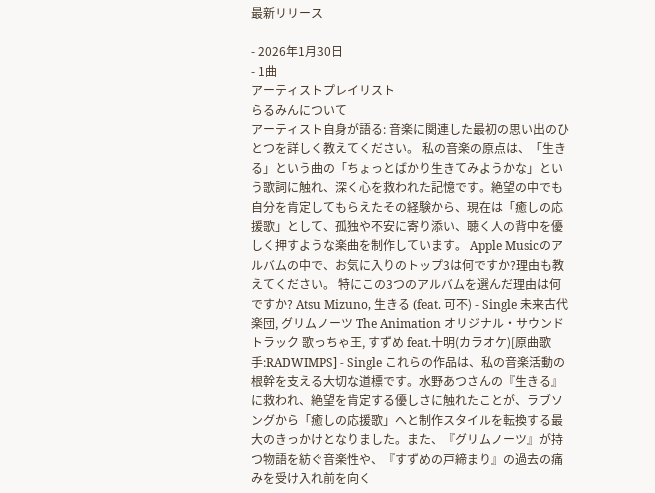最新リリース

- 2026年1月30日
- 1曲
アーティストプレイリスト
らるみんについて
アーティスト自身が語る: 音楽に関連した最初の思い出のひとつを詳しく教えてください。 私の音楽の原点は、「生きる」という曲の「ちょっとばかり生きてみようかな」という歌詞に触れ、深く心を救われた記憶です。絶望の中でも自分を肯定してもらえたその経験から、現在は「癒しの応援歌」として、孤独や不安に寄り添い、聴く人の背中を優しく押すような楽曲を制作しています。 Apple Musicのアルバムの中で、お気に入りのトップ3は何ですか?理由も教えてください。 特にこの3つのアルバムを選んだ理由は何ですか? Atsu Mizuno, 生きる (feat. 可不) - Single 未来古代楽団, グリムノーツ The Animation オリジナル・サウンドトラック 歌っちゃ王, すずめ feat.十明(カラオケ)[原曲歌手:RADWIMPS] - Single これらの作品は、私の音楽活動の根幹を支える大切な道標です。水野あつさんの『生きる』に救われ、絶望を肯定する優しさに触れたことが、ラブソングから「癒しの応援歌」へと制作スタイルを転換する最大のきっかけとなりました。また、『グリムノーツ』が持つ物語を紡ぐ音楽性や、『すずめの戸締まり』の過去の痛みを受け入れ前を向く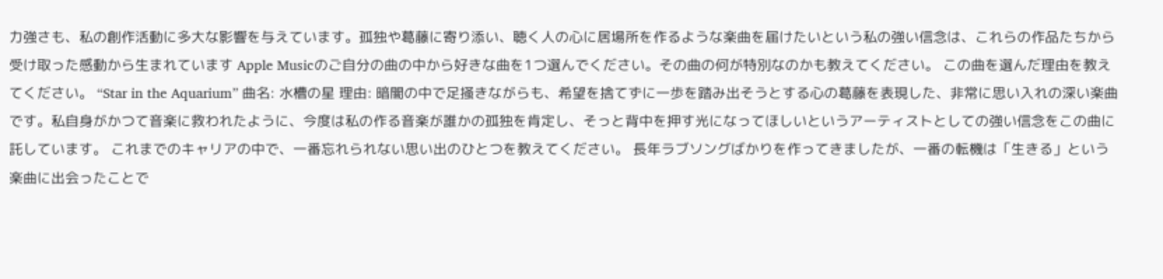力強さも、私の創作活動に多大な影響を与えています。孤独や葛藤に寄り添い、聴く人の心に居場所を作るような楽曲を届けたいという私の強い信念は、これらの作品たちから受け取った感動から生まれています Apple Musicのご自分の曲の中から好きな曲を1つ選んでください。その曲の何が特別なのかも教えてください。 この曲を選んだ理由を教えてください。 “Star in the Aquarium” 曲名: 水槽の星 理由: 暗闇の中で足掻きながらも、希望を捨てずに一歩を踏み出そうとする心の葛藤を表現した、非常に思い入れの深い楽曲です。私自身がかつて音楽に救われたように、今度は私の作る音楽が誰かの孤独を肯定し、そっと背中を押す光になってほしいというアーティストとしての強い信念をこの曲に託しています。 これまでのキャリアの中で、一番忘れられない思い出のひとつを教えてください。 長年ラブソングばかりを作ってきましたが、一番の転機は「生きる」という楽曲に出会ったことで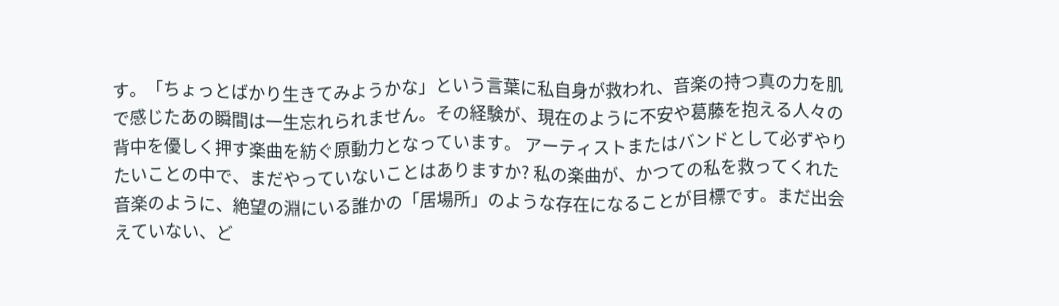す。「ちょっとばかり生きてみようかな」という言葉に私自身が救われ、音楽の持つ真の力を肌で感じたあの瞬間は一生忘れられません。その経験が、現在のように不安や葛藤を抱える人々の背中を優しく押す楽曲を紡ぐ原動力となっています。 アーティストまたはバンドとして必ずやりたいことの中で、まだやっていないことはありますか? 私の楽曲が、かつての私を救ってくれた音楽のように、絶望の淵にいる誰かの「居場所」のような存在になることが目標です。まだ出会えていない、ど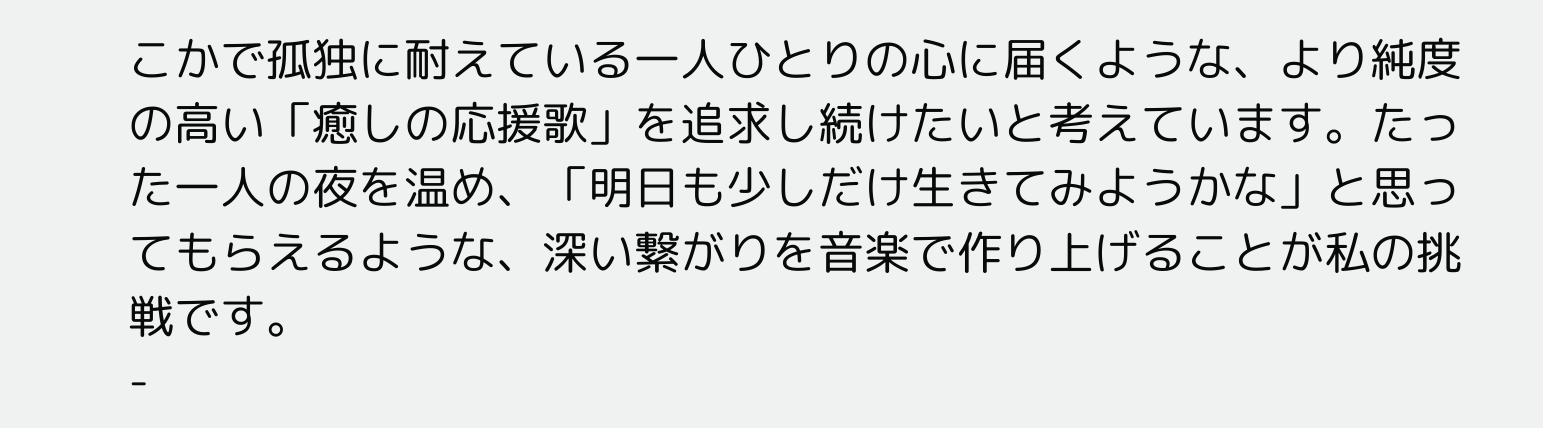こかで孤独に耐えている一人ひとりの心に届くような、より純度の高い「癒しの応援歌」を追求し続けたいと考えています。たった一人の夜を温め、「明日も少しだけ生きてみようかな」と思ってもらえるような、深い繋がりを音楽で作り上げることが私の挑戦です。
-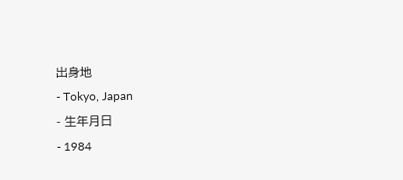出身地
- Tokyo, Japan
- 生年月日
- 1984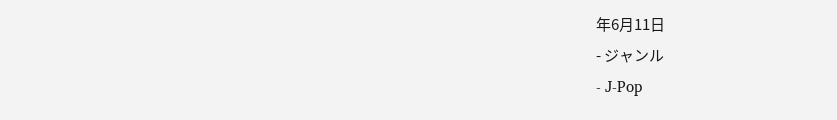年6月11日
- ジャンル
- J-Pop